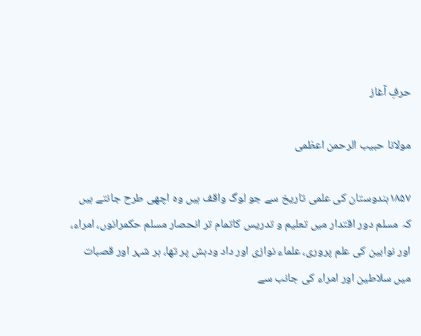حرفِ آغاز

مولانا حبیب الرحمن اعظمی

۱۸۵۷ہندوستان کی علمی تاریخ سے جو لوگ واقف ہیں وہ اچھی طرح جانتے ہیں کہ مسلم دور اقتدار میں تعلیم و تدریس کاتمام تر انحصار مسلم حکمرانوں، امراء، اور نوابین کی علم پروری، علماء نوازی اور داد ودہش پر تھا، ہر شہر اور قصبات میں سلاطین اور امراء کی جانب سے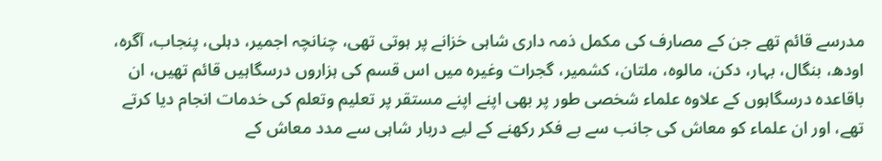مدرسے قائم تھے جن کے مصارف کی مکمل ذمہ داری شاہی خزانے پر ہوتی تھی، چنانچہ اجمیر، دہلی، پنجاب، آگرہ، اودھ، بنگال، بہار، دکن، مالوہ، ملتان، کشمیر، گجرات وغیرہ میں اس قسم کی ہزاروں درسگاہیں قائم تھیں، ان باقاعدہ درسگاہوں کے علاوہ علماء شخصی طور پر بھی اپنے اپنے مستقر پر تعلیم وتعلم کی خدمات انجام دیا کرتے تھے، اور ان علماء کو معاش کی جانب سے بے فکر رکھنے کے لیے دربار شاہی سے مدد معاش کے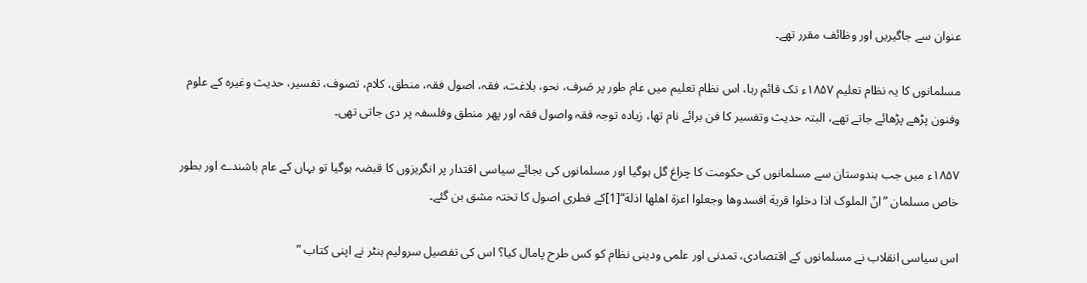عنوان سے جاگیریں اور وظائف مقرر تھے۔

مسلمانوں کا یہ نظام تعلیم ۱۸۵۷ء تک قائم رہا، اس نظام تعلیم میں عام طور پر صَرف، نحو، بلاغت، فقہ، اصول فقہ، منطق، کلام، تصوف، تفسیر، حدیث وغیرہ کے علوم وفنون پڑھے پڑھائے جاتے تھے، البتہ حدیث وتفسیر کا فن برائے نام تھا، زیادہ توجہ فقہ واصول فقہ اور پھر منطق وفلسفہ پر دی جاتی تھی۔

۱۸۵۷ء میں جب ہندوستان سے مسلمانوں کی حکومت کا چراغ گل ہوگیا اور مسلمانوں کی بجائے سیاسی اقتدار پر انگریزوں کا قبضہ ہوگیا تو یہاں کے عام باشندے اور بطور خاص مسلمان ”انّ الملوک اذا دخلوا قریة افسدوھا وجعلوا اعزة اھلھا اذلة“[1]کے فطری اصول کا تختہ مشق بن گئے۔

اس سیاسی انقلاب نے مسلمانوں کے اقتصادی، تمدنی اور علمی ودینی نظام کو کس طرح پامال کیا؟ اس کی تفصیل سرولیم ہنٹر نے اپنی کتاب ”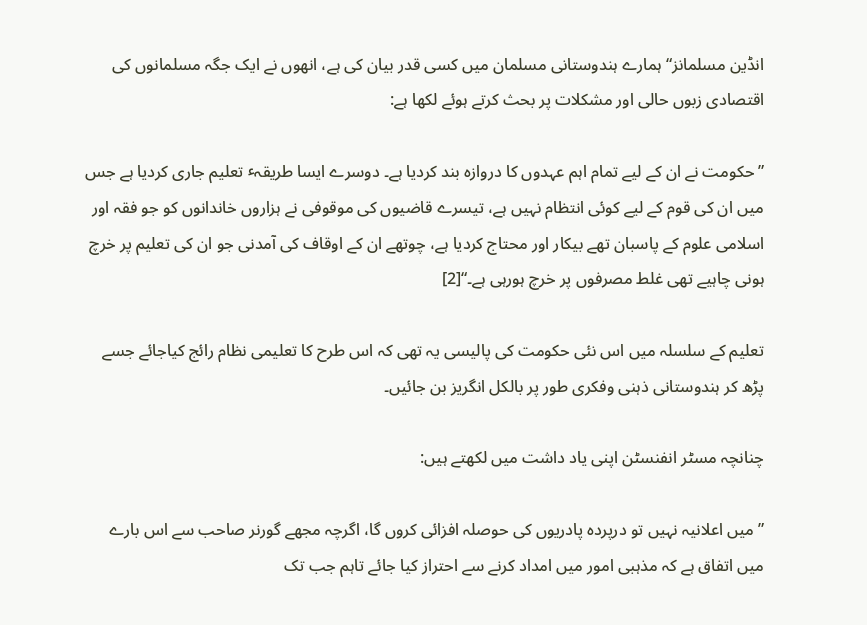انڈین مسلمانز“ ہمارے ہندوستانی مسلمان میں کسی قدر بیان کی ہے، انھوں نے ایک جگہ مسلمانوں کی اقتصادی زبوں حالی اور مشکلات پر بحث کرتے ہوئے لکھا ہے:

”حکومت نے ان کے لیے تمام اہم عہدوں کا دروازہ بند کردیا ہے۔ دوسرے ایسا طریقہٴ تعلیم جاری کردیا ہے جس میں ان کی قوم کے لیے کوئی انتظام نہیں ہے، تیسرے قاضیوں کی موقوفی نے ہزاروں خاندانوں کو جو فقہ اور اسلامی علوم کے پاسبان تھے بیکار اور محتاج کردیا ہے، چوتھے ان کے اوقاف کی آمدنی جو ان کی تعلیم پر خرچ ہونی چاہیے تھی غلط مصرفوں پر خرچ ہورہی ہے۔“[2]

تعلیم کے سلسلہ میں اس نئی حکومت کی پالیسی یہ تھی کہ اس طرح کا تعلیمی نظام رائج کیاجائے جسے پڑھ کر ہندوستانی ذہنی وفکری طور پر بالکل انگریز بن جائیں۔

چنانچہ مسٹر انفنسٹن اپنی یاد داشت میں لکھتے ہیں:

”میں اعلانیہ نہیں تو درپردہ پادریوں کی حوصلہ افزائی کروں گا، اگرچہ مجھے گورنر صاحب سے اس بارے میں اتفاق ہے کہ مذہبی امور میں امداد کرنے سے احتراز کیا جائے تاہم جب تک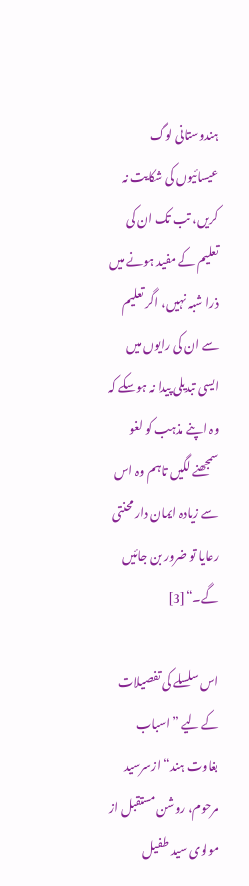ہندوستانی لوگ عیسائیوں کی شکایت نہ کریں، تب تک ان کی تعلیم کے مفید ہونے میں ذرا شبہ نہیں، اگر تعلیم سے ان کی رایوں میں ایسی تبدیلی پیدا نہ ہوسکے کہ وہ اپنے مذہب کو لغو سمجھنے لگیں تاہم وہ اس سے زیادہ ایمان دار محنتی رعایا تو ضرور بن جائیں گے۔“[3]

اس سلسلے کی تفصیلات کے لیے ”اسباب بغاوت ہند“ ازسرسید مرحوم، روشن مستقبل از مولوی سید طفیل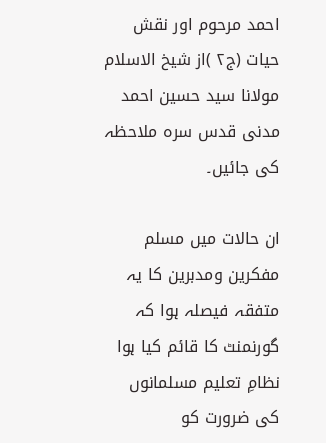احمد مرحوم اور نقش حیات (ج۲ )از شیخ الاسلام مولانا سید حسین احمد مدنی قدس سرہ ملاحظہ کی جائیں۔

ان حالات میں مسلم مفکرین ومدبرین کا یہ متفقہ فیصلہ ہوا کہ گورنمنٹ کا قائم کیا ہوا نظامِ تعلیم مسلمانوں کی ضرورت کو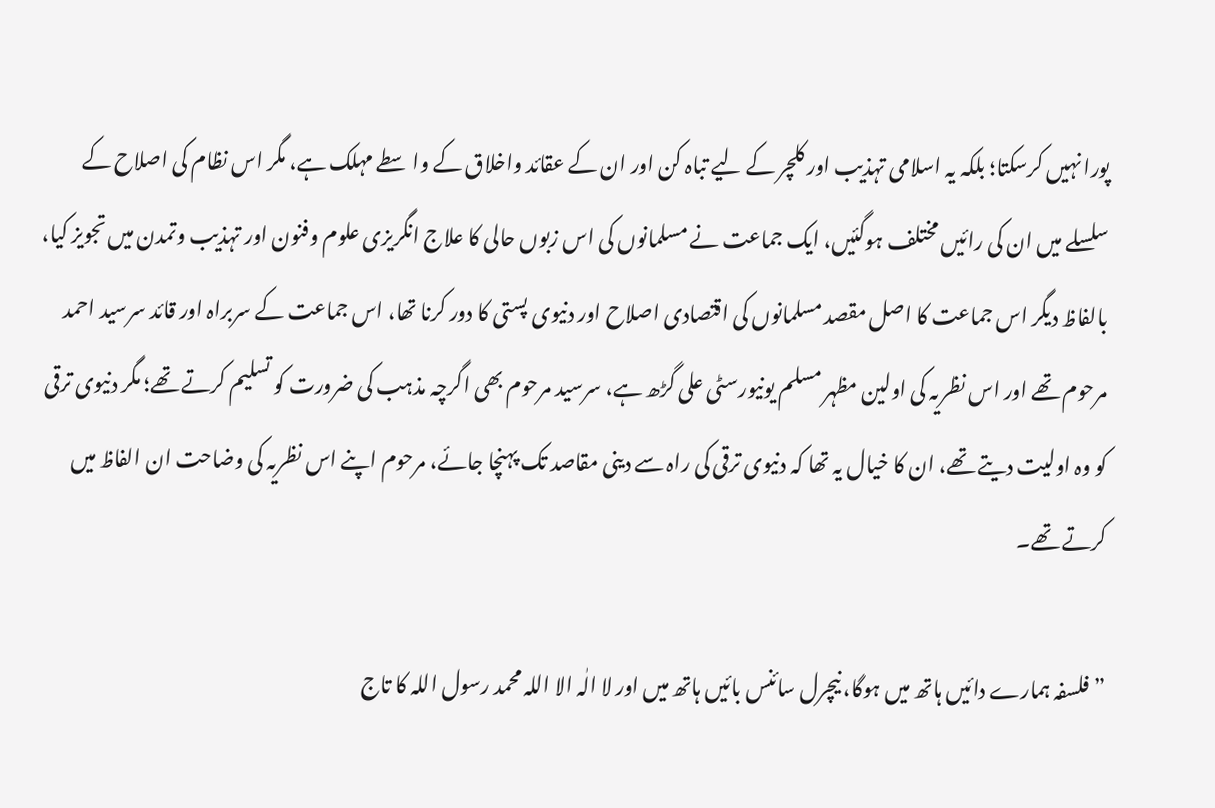پورا نہیں کرسکتا؛ بلکہ یہ اسلامی تہذیب اور کلچر کے لیے تباہ کن اور ان کے عقائد واخلاق کے واسطے مہلک ہے، مگر اس نظام کی اصلاح کے سلسلے میں ان کی رائیں مختلف ہوگئیں، ایک جماعت نے مسلمانوں کی اس زبوں حالی کا علاج انگریزی علوم وفنون اور تہذیب وتمدن میں تجویز کیا، بالفاظ دیگر اس جماعت کا اصل مقصد مسلمانوں کی اقتصادی اصلاح اور دنیوی پستی کا دور کرنا تھا، اس جماعت کے سربراہ اور قائد سرسید احمد مرحوم تھے اور اس نظریہ کی اولین مظہر مسلم یونیورسٹی علی گڑھ ہے، سرسید مرحوم بھی اگرچہ مذہب کی ضرورت کو تسلیم کرتے تھے؛ مگر دنیوی ترقی کو وہ اولیت دیتے تھے، ان کا خیال یہ تھا کہ دنیوی ترقی کی راہ سے دینی مقاصد تک پہنچا جائے، مرحوم اپنے اس نظریہ کی وضاحت ان الفاظ میں کرتے تھے۔

”فلسفہ ہمارے دائیں ہاتھ میں ہوگا، نیچرل سائنس بائیں ہاتھ میں اور لا الٰہ الا اللہ محمد رسول اللہ کا تاج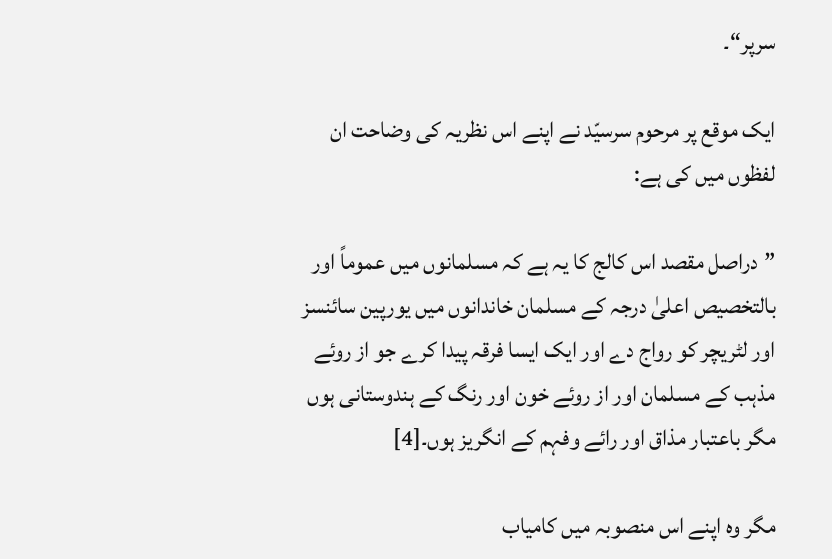سرپر“۔

ایک موقع پر مرحوم سرسیّد نے اپنے اس نظریہ کی وضاحت ان لفظوں میں کی ہے:

”دراصل مقصد اس کالج کا یہ ہے کہ مسلمانوں میں عموماً اور بالتخصیص اعلیٰ درجہ کے مسلمان خاندانوں میں یورپین سائنسز اور لٹریچر کو رواج دے اور ایک ایسا فرقہ پیدا کرے جو از روئے مذہب کے مسلمان اور از روئے خون اور رنگ کے ہندوستانی ہوں مگر باعتبار مذاق اور رائے وفہم کے انگریز ہوں۔[4]

مگر وہ اپنے اس منصوبہ میں کامیاب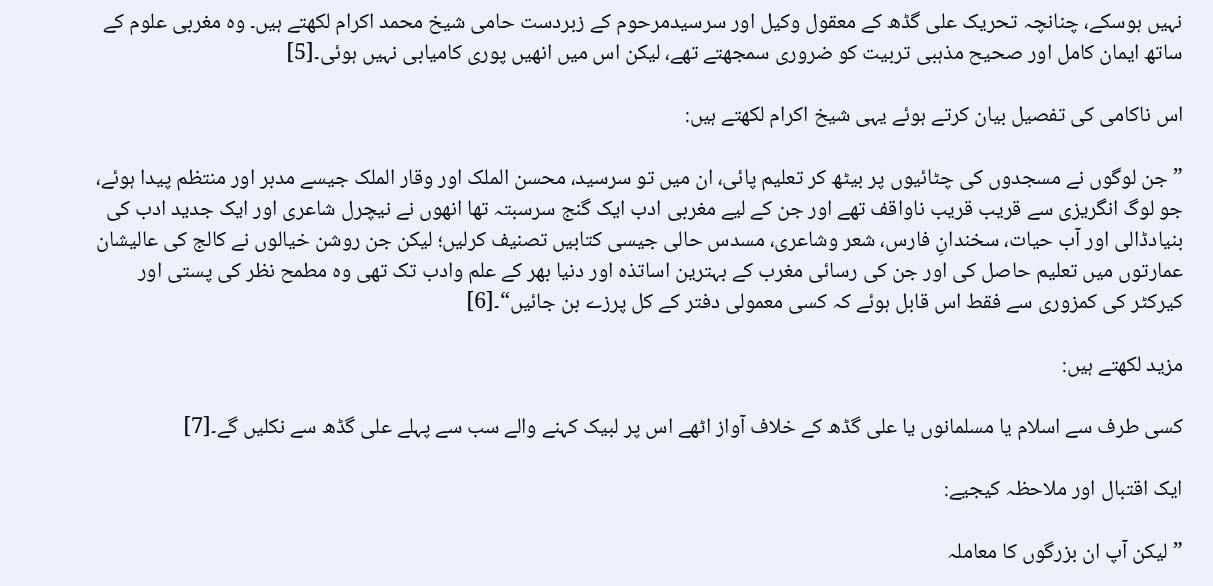نہیں ہوسکے، چنانچہ تحریک علی گڈھ کے معقول وکیل اور سرسیدمرحوم کے زبردست حامی شیخ محمد اکرام لکھتے ہیں۔ وہ مغربی علوم کے ساتھ ایمان کامل اور صحیح مذہبی تربیت کو ضروری سمجھتے تھے، لیکن اس میں انھیں پوری کامیابی نہیں ہوئی۔[5]

اس ناکامی کی تفصیل بیان کرتے ہوئے یہی شیخ اکرام لکھتے ہیں:

”جن لوگوں نے مسجدوں کی چٹائیوں پر بیٹھ کر تعلیم پائی، ان میں تو سرسید، محسن الملک اور وقار الملک جیسے مدبر اور منتظم پیدا ہوئے، جو لوگ انگریزی سے قریب قریب ناواقف تھے اور جن کے لیے مغربی ادب ایک گنج سرسبتہ تھا انھوں نے نیچرل شاعری اور ایک جدید ادب کی بنیادڈالی اور آب حیات، سخندانِ فارس، شعر وشاعری، مسدس حالی جیسی کتابیں تصنیف کرلیں؛ لیکن جن روشن خیالوں نے کالج کی عالیشان عمارتوں میں تعلیم حاصل کی اور جن کی رسائی مغرب کے بہترین اساتذہ اور دنیا بھر کے علم وادب تک تھی وہ مطمح نظر کی پستی اور کیرکٹر کی کمزوری سے فقط اس قابل ہوئے کہ کسی معمولی دفتر کے کل پرزے بن جائیں“۔[6]

مزید لکھتے ہیں:

کسی طرف سے اسلام یا مسلمانوں یا علی گڈھ کے خلاف آواز اٹھے اس پر لبیک کہنے والے سب سے پہلے علی گڈھ سے نکلیں گے۔[7]

ایک اقتبال اور ملاحظہ کیجیے:

”لیکن آپ ان بزرگوں کا معاملہ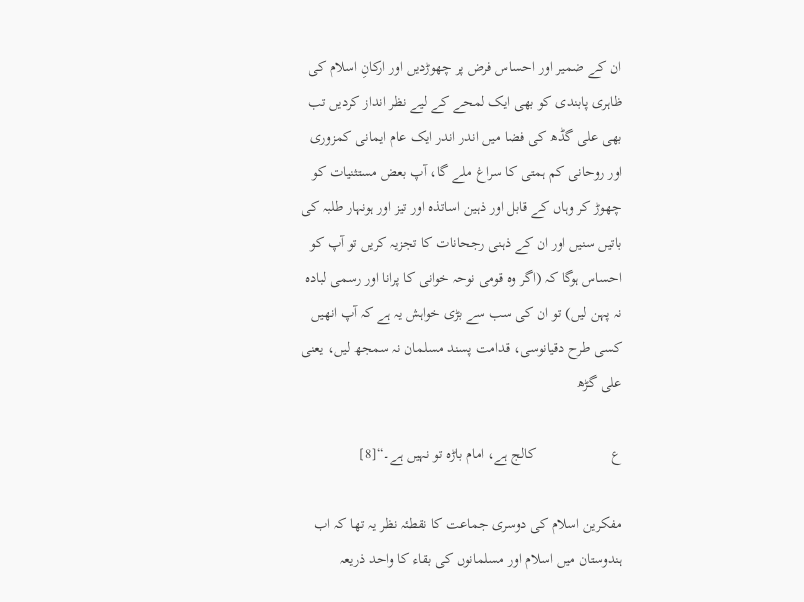ان کے ضمیر اور احساس فرض پر چھوڑدیں اور ارکانِ اسلام کی ظاہری پابندی کو بھی ایک لمحے کے لیے نظر انداز کردیں تب بھی علی گڈھ کی فضا میں اندر اندر ایک عام ایمانی کمزوری اور روحانی کم ہمتی کا سراغ ملے گا، آپ بعض مستثنیات کو چھوڑ کر وہاں کے قابل اور ذہین اساتذہ اور تیز اور ہونہار طلبہ کی باتیں سنیں اور ان کے ذہنی رجحانات کا تجزیہ کریں تو آپ کو احساس ہوگا کہ (اگر وہ قومی نوحہ خوانی کا پرانا اور رسمی لبادہ نہ پہن لیں) تو ان کی سب سے بڑی خواہش یہ ہے کہ آپ انھیں کسی طرح دقیانوسی، قدامت پسند مسلمان نہ سمجھ لیں، یعنی علی گڑھ

ع                    کالج ہے، امام باڑہ تو نہیں ہے۔“[8]

مفکرین اسلام کی دوسری جماعت کا نقطئہ نظر یہ تھا کہ اب ہندوستان میں اسلام اور مسلمانوں کی بقاء کا واحد ذریعہ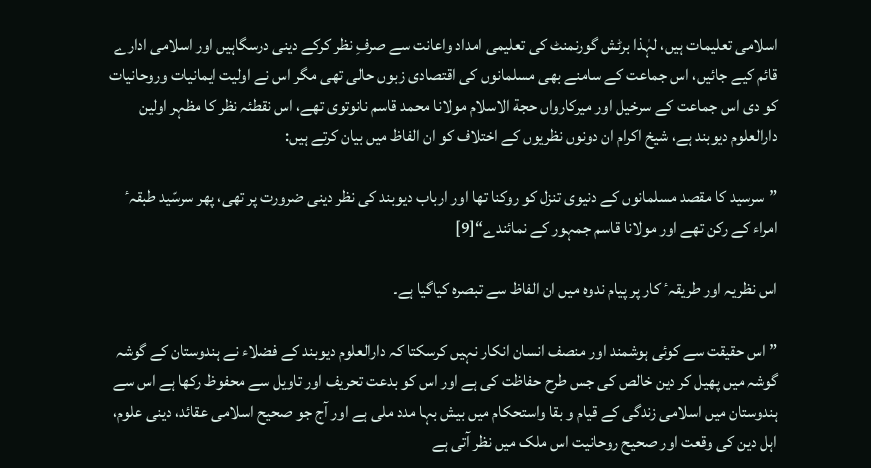اسلامی تعلیمات ہیں، لہٰذا برٹش گورنمنٹ کی تعلیمی امداد واعانت سے صرفِ نظر کرکے دینی درسگاہیں اور اسلامی ادارے قائم کیے جائیں، اس جماعت کے سامنے بھی مسلمانوں کی اقتصادی زبوں حالی تھی مگر اس نے اولیت ایمانیات وروحانیات کو دی اس جماعت کے سرخیل اور میرکارواں حجة الاسلام مولانا محمد قاسم نانوتوی تھے، اس نقطئہ نظر کا مظہر اولین دارالعلوم دیوبند ہے، شیخ اکرام ان دونوں نظریوں کے اختلاف کو ان الفاظ میں بیان کرتے ہیں:

”سرسید کا مقصد مسلمانوں کے دنیوی تنزل کو روکنا تھا اور ارباب دیوبند کی نظر دینی ضرورت پر تھی، پھر سرسّید طبقہٴ امراء کے رکن تھے اور مولانا قاسم جمہور کے نمائندے“[9]

اس نظریہ اور طریقہٴ کار پر پیام ندوہ میں ان الفاظ سے تبصرہ کیاگیا ہے۔

” اس حقیقت سے کوئی ہوشمند اور منصف انسان انکار نہیں کرسکتا کہ دارالعلوم دیوبند کے فضلاء نے ہندوستان کے گوشہ گوشہ میں پھیل کر دین خالص کی جس طرح حفاظت کی ہے اور اس کو بدعت تحریف اور تاویل سے محفوظ رکھا ہے اس سے ہندوستان میں اسلامی زندگی کے قیام و بقا واستحکام میں بیش بہا مدد ملی ہے اور آج جو صحیح اسلامی عقائد، دینی علوم، اہل دین کی وقعت اور صحیح روحانیت اس ملک میں نظر آتی ہے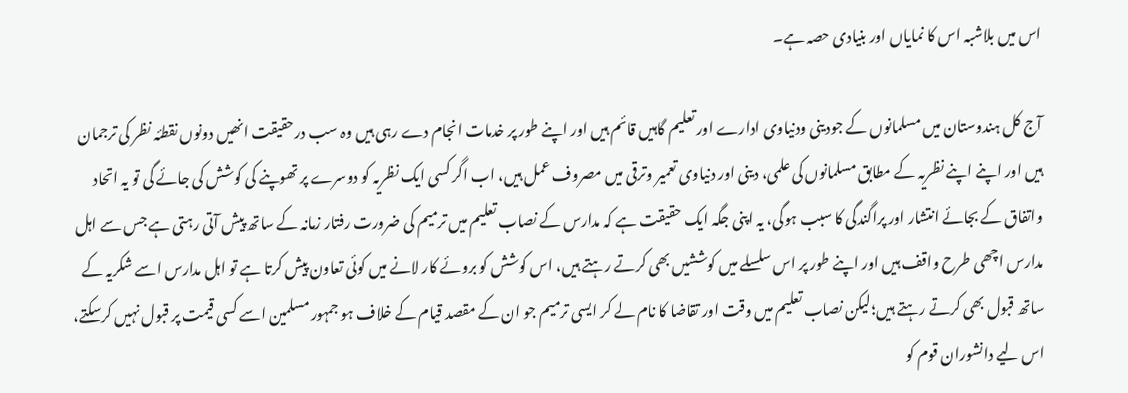اس میں بلاشبہ اس کا نمایاں اور بنیادی حصہ ہے۔

آج کل ہندوستان میں مسلمانوں کے جودینی ودنیاوی ادارے اور تعلیم گاہیں قائم ہیں اور اپنے طور پر خدمات انجام دے رہی ہیں وہ سب درحقیقت انھیں دونوں نقطئہ نظر کی ترجمان ہیں اور اپنے اپنے نظریہ کے مطابق مسلمانوں کی علمی، دینی اور دنیاوی تعمیر وترقی میں مصروف عمل ہیں، اب اگر کسی ایک نظریہ کو دوسرے پر تھوپنے کی کوشش کی جائے گی تو یہ اتحاد واتفاق کے بجائے انتشار اور پراگندگی کا سبب ہوگی، یہ اپنی جگہ ایک حقیقت ہے کہ مدارس کے نصاب تعلیم میں ترمیم کی ضرورت رفتار زمانہ کے ساتھ پیش آتی رہتی ہے جس سے اہل مدارس اچھی طرح واقف ہیں اور اپنے طور پر اس سلسلے میں کوششیں بھی کرتے رہتے ہیں، اس کوشش کو بروئے کار لانے میں کوئی تعاون پیش کرتا ہے تو اہل مدارس اسے شکریہ کے ساتھ قبول بھی کرتے رہتے ہیں؛لیکن نصاب تعلیم میں وقت اور تقاضا کا نام لے کر ایسی ترمیم جو ان کے مقصد قیام کے خلاف ہو جمہور مسلمین اسے کسی قیمت پر قبول نہیں کرسکتے، اس لیے دانشوران قوم کو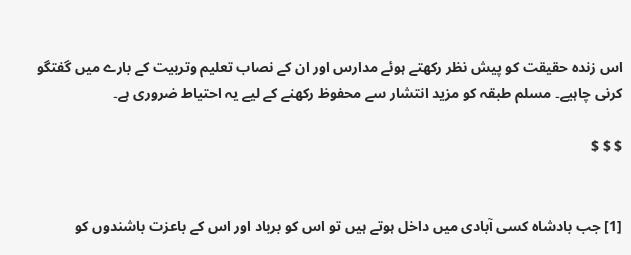اس زندہ حقیقت کو پیش نظر رکھتے ہوئے مدارس اور ان کے نصاب تعلیم وتربیت کے بارے میں گفتگو کرنی چاہیے۔ مسلم طبقہ کو مزید انتشار سے محفوظ رکھنے کے لیے یہ احتیاط ضروری ہے۔

$ $ $


[1] جب بادشاہ کسی آبادی میں داخل ہوتے ہیں تو اس کو برباد اور اس کے باعزت باشندوں کو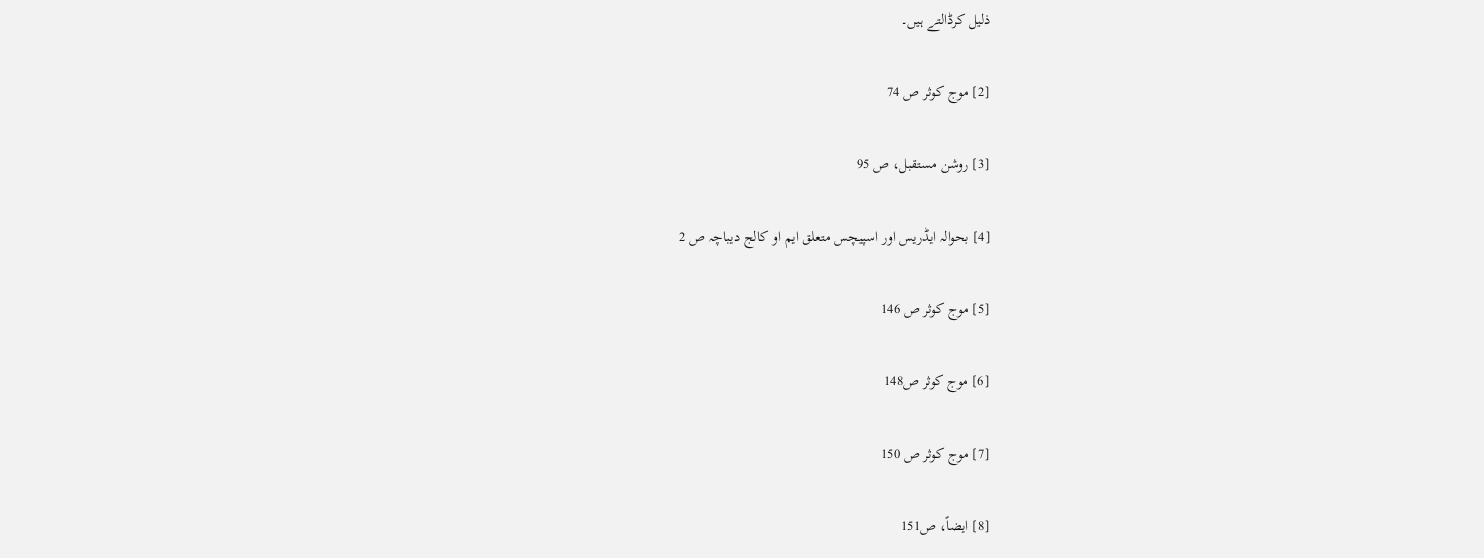ذلیل کرڈالتے ہیں۔

[2] موج کوثر ص 74

[3] روشن مستقبل، ص 95

[4] بحوالہ ایڈریس اور اسپیچس متعلق ایم او کالج دیباچہ ص 2

[5] موج کوثر ص 146

[6] موج کوثر ص148

[7] موج کوثر ص 150

[8] ایضاً، ص151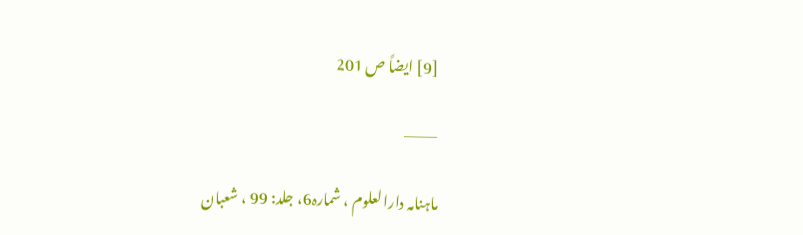[9] ایضاً ص 201

———

ماہنامہ دارالعلوم ، شمارہ6، جلد: 99 ، شعبان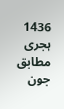1436 ہجری مطابق جون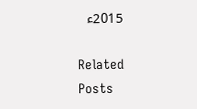2015ء

Related Posts